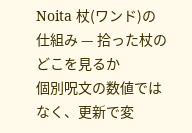Noita 杖(ワンド)の仕組み — 拾った杖のどこを見るか
個別呪文の数値ではなく、更新で変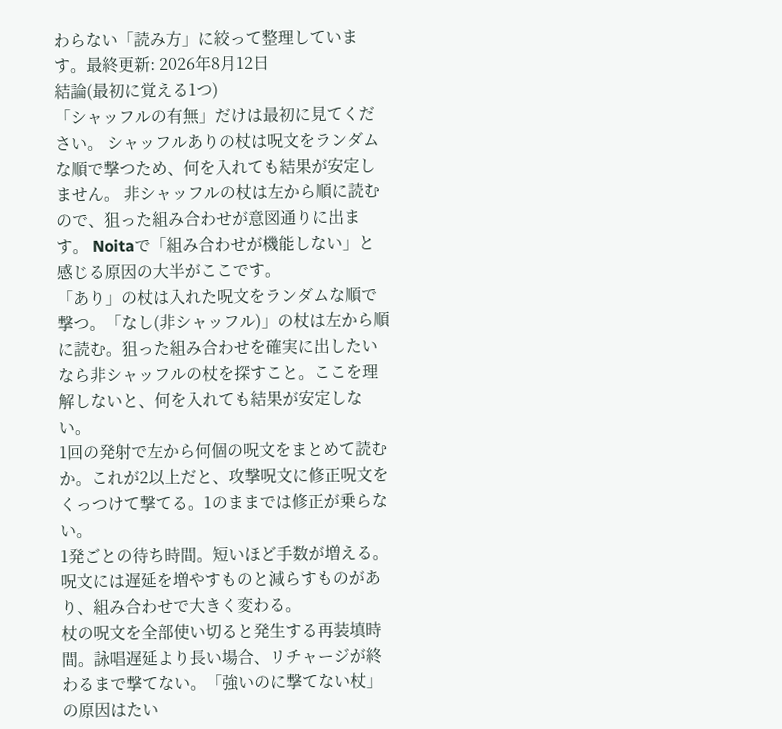わらない「読み方」に絞って整理しています。最終更新: 2026年8月12日
結論(最初に覚える1つ)
「シャッフルの有無」だけは最初に見てください。 シャッフルありの杖は呪文をランダムな順で撃つため、何を入れても結果が安定しません。 非シャッフルの杖は左から順に読むので、狙った組み合わせが意図通りに出ます。 Noitaで「組み合わせが機能しない」と感じる原因の大半がここです。
「あり」の杖は入れた呪文をランダムな順で撃つ。「なし(非シャッフル)」の杖は左から順に読む。狙った組み合わせを確実に出したいなら非シャッフルの杖を探すこと。ここを理解しないと、何を入れても結果が安定しない。
1回の発射で左から何個の呪文をまとめて読むか。これが2以上だと、攻撃呪文に修正呪文をくっつけて撃てる。1のままでは修正が乗らない。
1発ごとの待ち時間。短いほど手数が増える。呪文には遅延を増やすものと減らすものがあり、組み合わせで大きく変わる。
杖の呪文を全部使い切ると発生する再装填時間。詠唱遅延より長い場合、リチャージが終わるまで撃てない。「強いのに撃てない杖」の原因はたい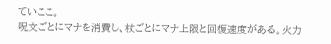ていここ。
呪文ごとにマナを消費し、杖ごとにマナ上限と回復速度がある。火力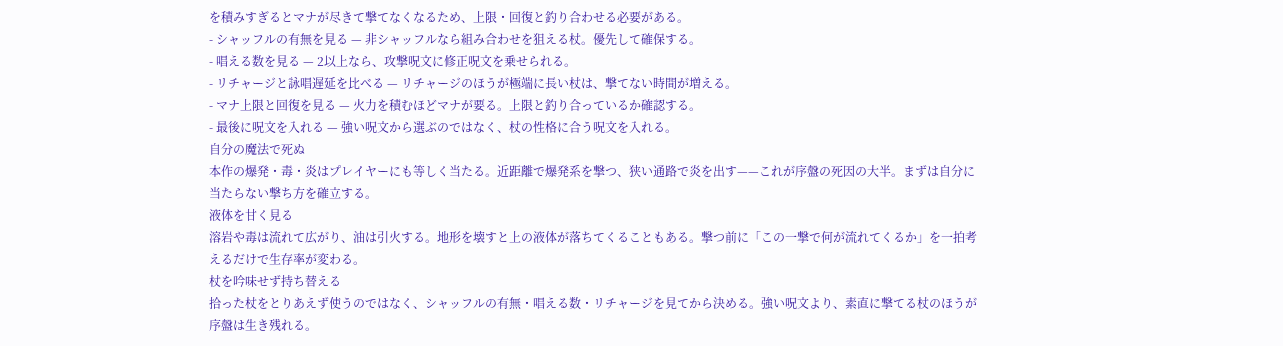を積みすぎるとマナが尽きて撃てなくなるため、上限・回復と釣り合わせる必要がある。
- シャッフルの有無を見る — 非シャッフルなら組み合わせを狙える杖。優先して確保する。
- 唱える数を見る — 2以上なら、攻撃呪文に修正呪文を乗せられる。
- リチャージと詠唱遅延を比べる — リチャージのほうが極端に長い杖は、撃てない時間が増える。
- マナ上限と回復を見る — 火力を積むほどマナが要る。上限と釣り合っているか確認する。
- 最後に呪文を入れる — 強い呪文から選ぶのではなく、杖の性格に合う呪文を入れる。
自分の魔法で死ぬ
本作の爆発・毒・炎はプレイヤーにも等しく当たる。近距離で爆発系を撃つ、狭い通路で炎を出す——これが序盤の死因の大半。まずは自分に当たらない撃ち方を確立する。
液体を甘く見る
溶岩や毒は流れて広がり、油は引火する。地形を壊すと上の液体が落ちてくることもある。撃つ前に「この一撃で何が流れてくるか」を一拍考えるだけで生存率が変わる。
杖を吟味せず持ち替える
拾った杖をとりあえず使うのではなく、シャッフルの有無・唱える数・リチャージを見てから決める。強い呪文より、素直に撃てる杖のほうが序盤は生き残れる。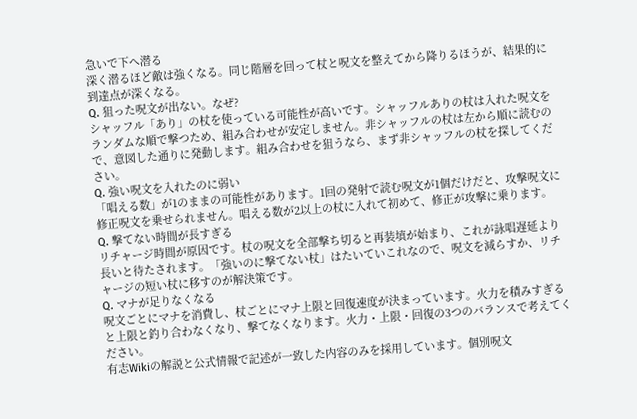急いで下へ潜る
深く潜るほど敵は強くなる。同じ階層を回って杖と呪文を整えてから降りるほうが、結果的に到達点が深くなる。
Q. 狙った呪文が出ない。なぜ?
シャッフル「あり」の杖を使っている可能性が高いです。シャッフルありの杖は入れた呪文をランダムな順で撃つため、組み合わせが安定しません。非シャッフルの杖は左から順に読むので、意図した通りに発動します。組み合わせを狙うなら、まず非シャッフルの杖を探してください。
Q. 強い呪文を入れたのに弱い
「唱える数」が1のままの可能性があります。1回の発射で読む呪文が1個だけだと、攻撃呪文に修正呪文を乗せられません。唱える数が2以上の杖に入れて初めて、修正が攻撃に乗ります。
Q. 撃てない時間が長すぎる
リチャージ時間が原因です。杖の呪文を全部撃ち切ると再装填が始まり、これが詠唱遅延より長いと待たされます。「強いのに撃てない杖」はたいていこれなので、呪文を減らすか、リチャージの短い杖に移すのが解決策です。
Q. マナが足りなくなる
呪文ごとにマナを消費し、杖ごとにマナ上限と回復速度が決まっています。火力を積みすぎると上限と釣り合わなくなり、撃てなくなります。火力・上限・回復の3つのバランスで考えてください。
有志Wikiの解説と公式情報で記述が一致した内容のみを採用しています。個別呪文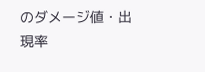のダメージ値・出現率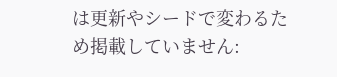は更新やシードで変わるため掲載していません: